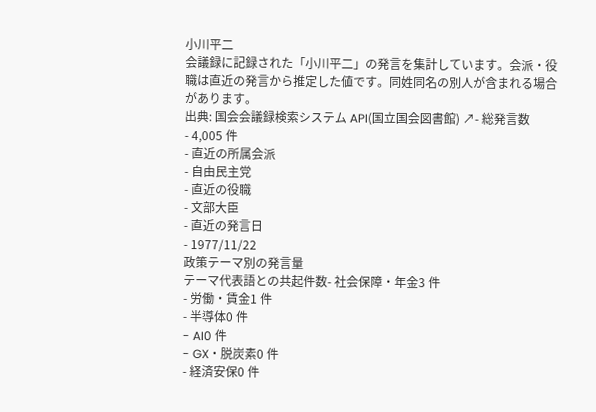小川平二
会議録に記録された「小川平二」の発言を集計しています。会派・役職は直近の発言から推定した値です。同姓同名の別人が含まれる場合があります。
出典: 国会会議録検索システム API(国立国会図書館) ↗- 総発言数
- 4,005 件
- 直近の所属会派
- 自由民主党
- 直近の役職
- 文部大臣
- 直近の発言日
- 1977/11/22
政策テーマ別の発言量
テーマ代表語との共起件数- 社会保障・年金3 件
- 労働・賃金1 件
- 半導体0 件
- AI0 件
- GX・脱炭素0 件
- 経済安保0 件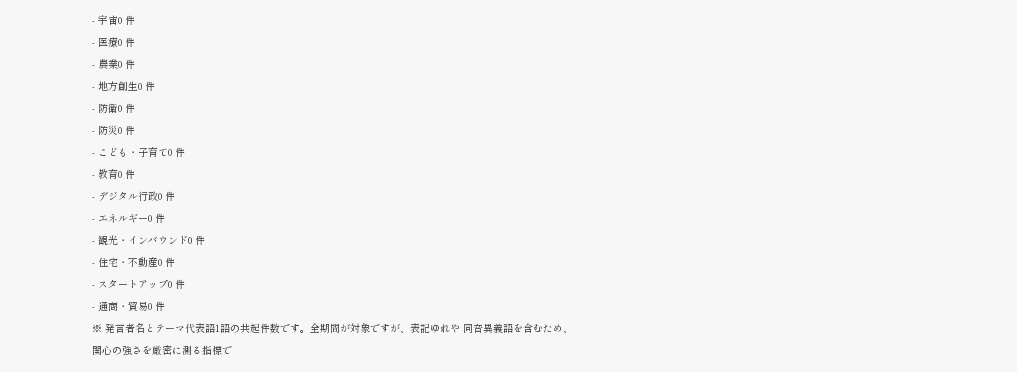- 宇宙0 件
- 医療0 件
- 農業0 件
- 地方創生0 件
- 防衛0 件
- 防災0 件
- こども・子育て0 件
- 教育0 件
- デジタル行政0 件
- エネルギー0 件
- 観光・インバウンド0 件
- 住宅・不動産0 件
- スタートアップ0 件
- 通商・貿易0 件
※ 発言者名とテーマ代表語1語の共起件数です。全期間が対象ですが、表記ゆれや 同音異義語を含むため、関心の強さを厳密に測る指標で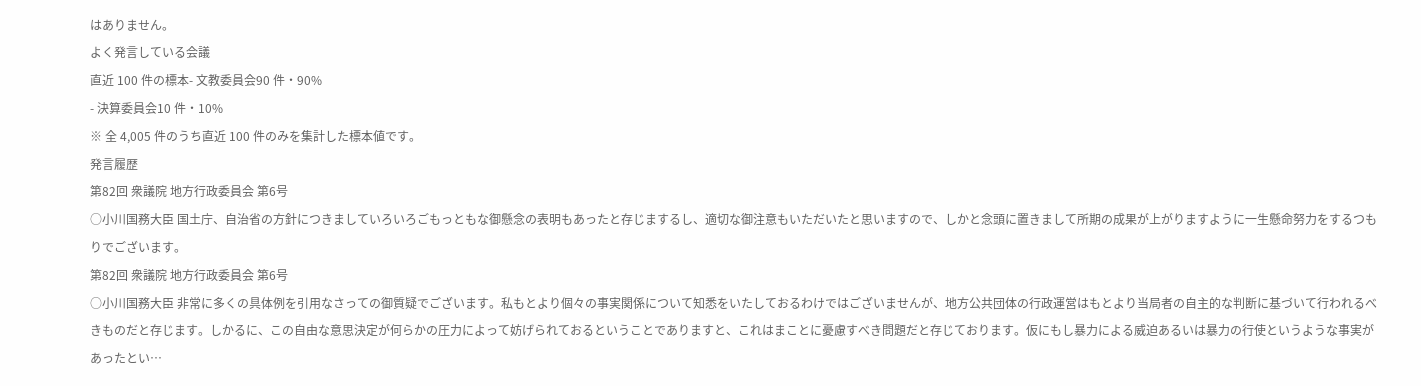はありません。
よく発言している会議
直近 100 件の標本- 文教委員会90 件・90%
- 決算委員会10 件・10%
※ 全 4,005 件のうち直近 100 件のみを集計した標本値です。
発言履歴
第82回 衆議院 地方行政委員会 第6号
○小川国務大臣 国土庁、自治省の方針につきましていろいろごもっともな御懸念の表明もあったと存じまするし、適切な御注意もいただいたと思いますので、しかと念頭に置きまして所期の成果が上がりますように一生懸命努力をするつもりでございます。
第82回 衆議院 地方行政委員会 第6号
○小川国務大臣 非常に多くの具体例を引用なさっての御質疑でございます。私もとより個々の事実関係について知悉をいたしておるわけではございませんが、地方公共団体の行政運営はもとより当局者の自主的な判断に基づいて行われるべきものだと存じます。しかるに、この自由な意思決定が何らかの圧力によって妨げられておるということでありますと、これはまことに憂慮すべき問題だと存じております。仮にもし暴力による威迫あるいは暴力の行使というような事実があったとい…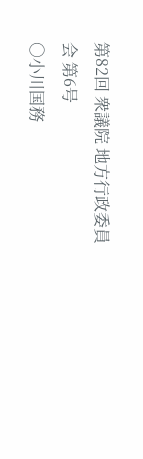第82回 衆議院 地方行政委員会 第6号
○小川国務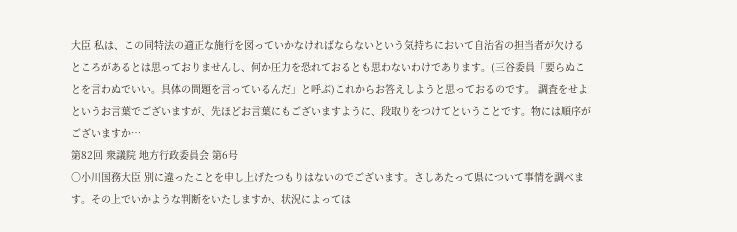大臣 私は、この同特法の適正な施行を図っていかなければならないという気持ちにおいて自治省の担当者が欠けるところがあるとは思っておりませんし、何か圧力を恐れておるとも思わないわけであります。(三谷委員「要らぬことを言わぬでいい。具体の問題を言っているんだ」と呼ぶ)これからお答えしようと思っておるのです。 調査をせよというお言葉でございますが、先ほどお言葉にもございますように、段取りをつけてということです。物には順序がございますか…
第82回 衆議院 地方行政委員会 第6号
○小川国務大臣 別に違ったことを申し上げたつもりはないのでございます。さしあたって県について事情を調べます。その上でいかような判断をいたしますか、状況によっては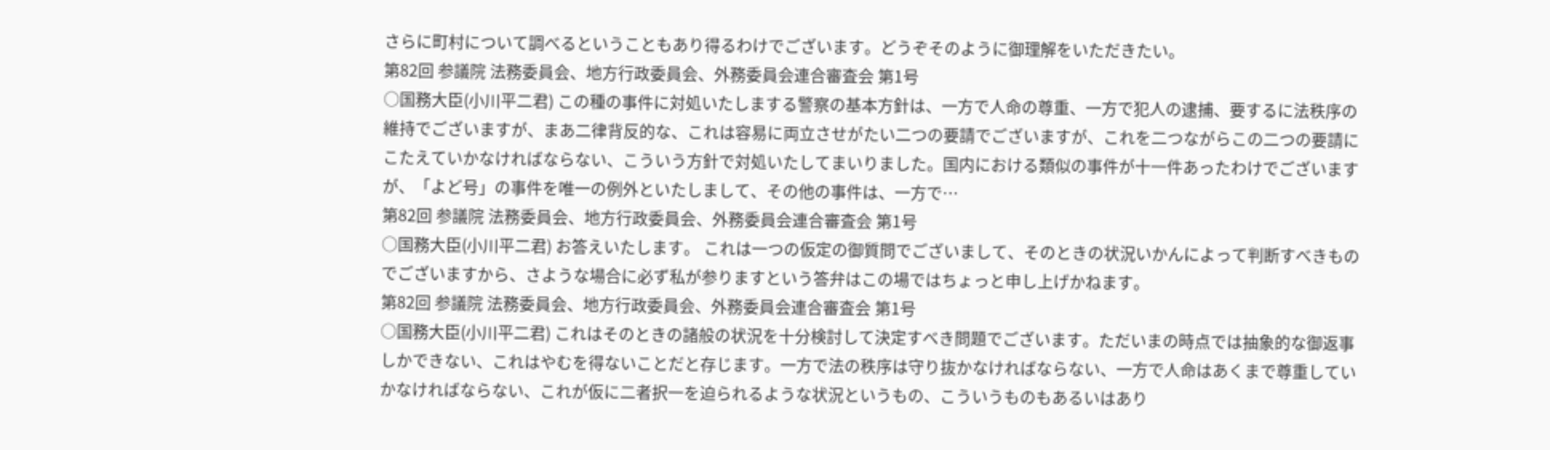さらに町村について調べるということもあり得るわけでございます。どうぞそのように御理解をいただきたい。
第82回 参議院 法務委員会、地方行政委員会、外務委員会連合審査会 第1号
○国務大臣(小川平二君) この種の事件に対処いたしまする警察の基本方針は、一方で人命の尊重、一方で犯人の逮捕、要するに法秩序の維持でございますが、まあ二律背反的な、これは容易に両立させがたい二つの要請でございますが、これを二つながらこの二つの要請にこたえていかなければならない、こういう方針で対処いたしてまいりました。国内における類似の事件が十一件あったわけでございますが、「よど号」の事件を唯一の例外といたしまして、その他の事件は、一方で…
第82回 参議院 法務委員会、地方行政委員会、外務委員会連合審査会 第1号
○国務大臣(小川平二君) お答えいたします。 これは一つの仮定の御質問でございまして、そのときの状況いかんによって判断すべきものでございますから、さような場合に必ず私が参りますという答弁はこの場ではちょっと申し上げかねます。
第82回 参議院 法務委員会、地方行政委員会、外務委員会連合審査会 第1号
○国務大臣(小川平二君) これはそのときの諸般の状況を十分検討して決定すべき問題でございます。ただいまの時点では抽象的な御返事しかできない、これはやむを得ないことだと存じます。一方で法の秩序は守り抜かなければならない、一方で人命はあくまで尊重していかなければならない、これが仮に二者択一を迫られるような状況というもの、こういうものもあるいはあり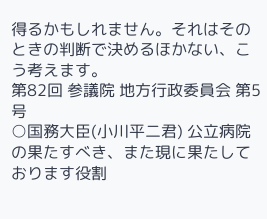得るかもしれません。それはそのときの判断で決めるほかない、こう考えます。
第82回 参議院 地方行政委員会 第5号
○国務大臣(小川平二君) 公立病院の果たすべき、また現に果たしております役割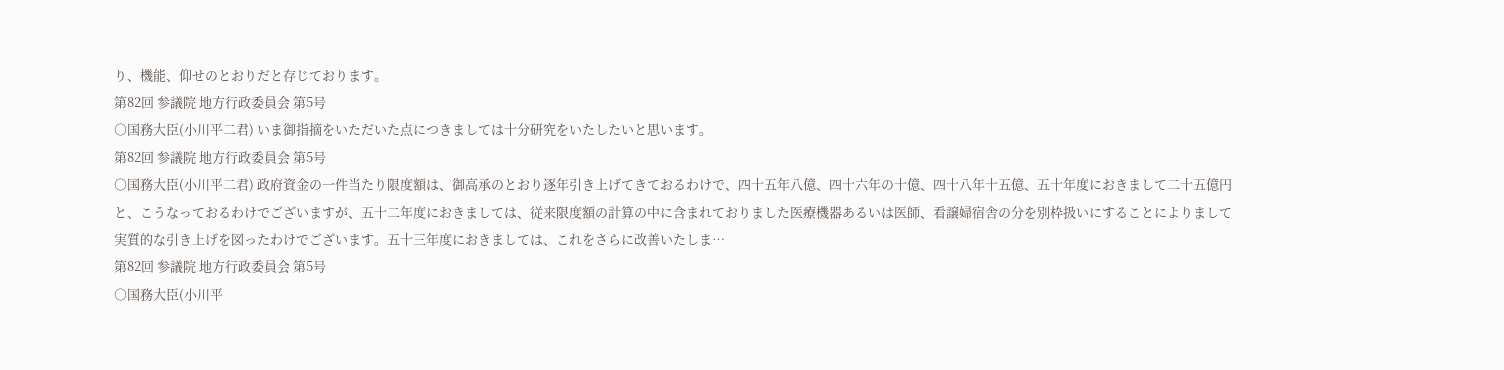り、機能、仰せのとおりだと存じております。
第82回 参議院 地方行政委員会 第5号
○国務大臣(小川平二君) いま御指摘をいただいた点につきましては十分研究をいたしたいと思います。
第82回 参議院 地方行政委員会 第5号
○国務大臣(小川平二君) 政府資金の一件当たり限度額は、御高承のとおり逐年引き上げてきておるわけで、四十五年八億、四十六年の十億、四十八年十五億、五十年度におきまして二十五億円と、こうなっておるわけでございますが、五十二年度におきましては、従来限度額の計算の中に含まれておりました医療機器あるいは医師、看譲婦宿舎の分を別枠扱いにすることによりまして実質的な引き上げを図ったわけでございます。五十三年度におきましては、これをさらに改善いたしま…
第82回 参議院 地方行政委員会 第5号
○国務大臣(小川平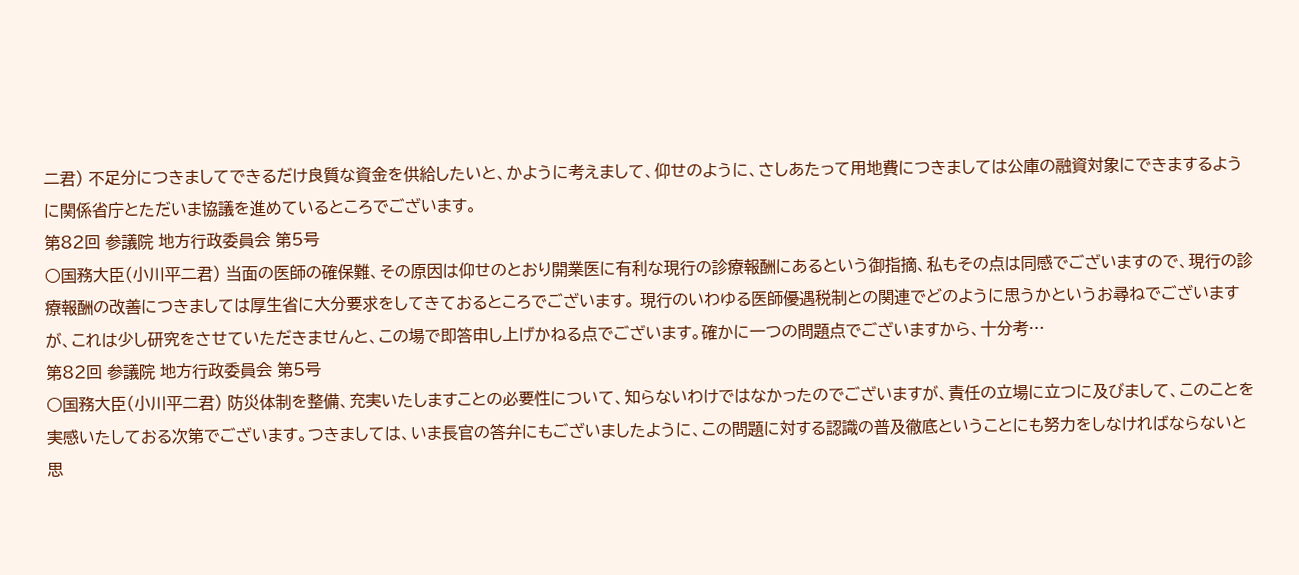二君) 不足分につきましてできるだけ良質な資金を供給したいと、かように考えまして、仰せのように、さしあたって用地費につきましては公庫の融資対象にできまするように関係省庁とただいま協議を進めているところでございます。
第82回 参議院 地方行政委員会 第5号
○国務大臣(小川平二君) 当面の医師の確保難、その原因は仰せのとおり開業医に有利な現行の診療報酬にあるという御指摘、私もその点は同感でございますので、現行の診療報酬の改善につきましては厚生省に大分要求をしてきておるところでございます。 現行のいわゆる医師優遇税制との関連でどのように思うかというお尋ねでございますが、これは少し研究をさせていただきませんと、この場で即答申し上げかねる点でございます。確かに一つの問題点でございますから、十分考…
第82回 参議院 地方行政委員会 第5号
○国務大臣(小川平二君) 防災体制を整備、充実いたしますことの必要性について、知らないわけではなかったのでございますが、責任の立場に立つに及びまして、このことを実感いたしておる次第でございます。つきましては、いま長官の答弁にもございましたように、この問題に対する認識の普及徹底ということにも努力をしなければならないと思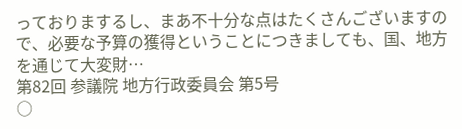っておりまするし、まあ不十分な点はたくさんございますので、必要な予算の獲得ということにつきましても、国、地方を通じて大変財…
第82回 参議院 地方行政委員会 第5号
○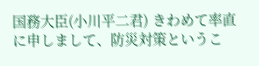国務大臣(小川平二君) きわめて率直に申しまして、防災対策というこ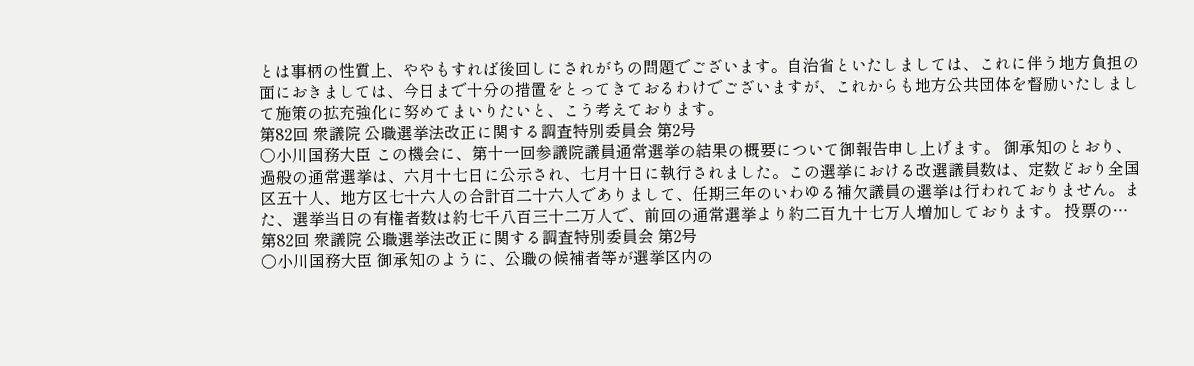とは事柄の性質上、ややもすれば後回しにされがちの問題でございます。自治省といたしましては、これに伴う地方負担の面におきましては、今日まで十分の措置をとってきておるわけでございますが、これからも地方公共団体を督励いたしまして施策の拡充強化に努めてまいりたいと、こう考えております。
第82回 衆議院 公職選挙法改正に関する調査特別委員会 第2号
○小川国務大臣 この機会に、第十一回参議院議員通常選挙の結果の概要について御報告申し上げます。 御承知のとおり、過般の通常選挙は、六月十七日に公示され、七月十日に執行されました。この選挙における改選議員数は、定数どおり全国区五十人、地方区七十六人の合計百二十六人でありまして、任期三年のいわゆる補欠議員の選挙は行われておりません。また、選挙当日の有権者数は約七千八百三十二万人で、前回の通常選挙より約二百九十七万人増加しております。 投票の…
第82回 衆議院 公職選挙法改正に関する調査特別委員会 第2号
○小川国務大臣 御承知のように、公職の候補者等が選挙区内の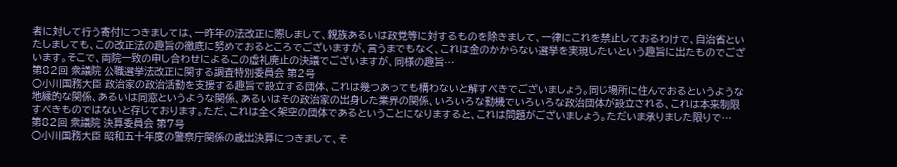者に対して行う寄付につきましては、一昨年の法改正に際しまして、親族あるいは政党等に対するものを除きまして、一律にこれを禁止しておるわけで、自治省といたしましても、この改正法の趣旨の徹底に努めておるところでございますが、言うまでもなく、これは金のかからない選挙を実現したいという趣旨に出たものでございます。そこで、両院一致の申し合わせによるこの虚礼廃止の決議でございますが、同様の趣旨…
第82回 衆議院 公職選挙法改正に関する調査特別委員会 第2号
○小川国務大臣 政治家の政治活動を支援する趣旨で設立する団体、これは幾つあっても構わないと解すべきでございましょう。同じ場所に住んでおるというような地縁的な関係、あるいは同窓というような関係、あるいはその政治家の出身した業界の関係、いろいろな動機でいろいろな政治団体が設立される、これは本来制限すべきものではないと存じております。ただ、これは全く架空の団体であるということになりますると、これは問題がございましょう。ただいま承りました限りで…
第82回 衆議院 決算委員会 第7号
○小川国務大臣 昭和五十年度の警察庁関係の歳出決算につきまして、そ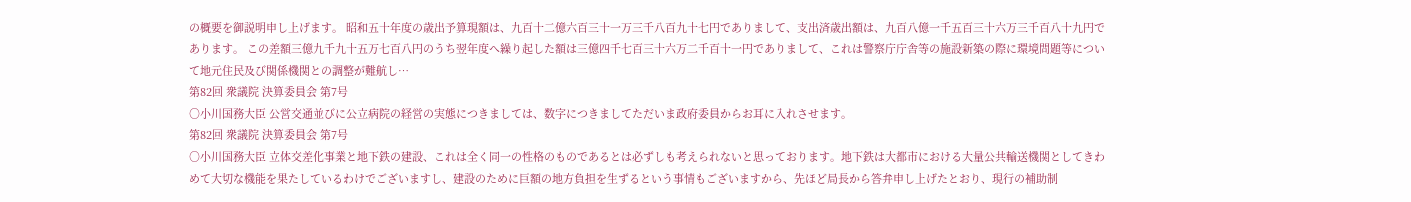の概要を御説明申し上げます。 昭和五十年度の歳出予算現額は、九百十二億六百三十一万三千八百九十七円でありまして、支出済歳出額は、九百八億一千五百三十六万三千百八十九円であります。 この差額三億九千九十五万七百八円のうち翌年度へ繰り起した額は三億四千七百三十六万二千百十一円でありまして、これは警察庁庁舎等の施設新築の際に環境問題等について地元住民及び関係機関との調整が難航し…
第82回 衆議院 決算委員会 第7号
○小川国務大臣 公営交通並びに公立病院の経営の実態につきましては、数字につきましてただいま政府委員からお耳に入れさせます。
第82回 衆議院 決算委員会 第7号
○小川国務大臣 立体交差化事業と地下鉄の建設、これは全く同一の性格のものであるとは必ずしも考えられないと思っております。地下鉄は大都市における大量公共輸送機関としてきわめて大切な機能を果たしているわけでございますし、建設のために巨額の地方負担を生ずるという事情もございますから、先ほど局長から答弁申し上げたとおり、現行の補助制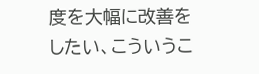度を大幅に改善をしたい、こういうこ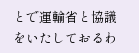とで運輸省と協議をいたしておるわ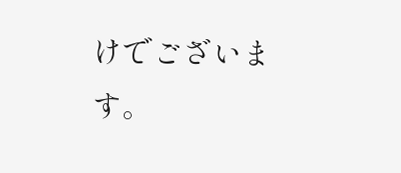けでございます。